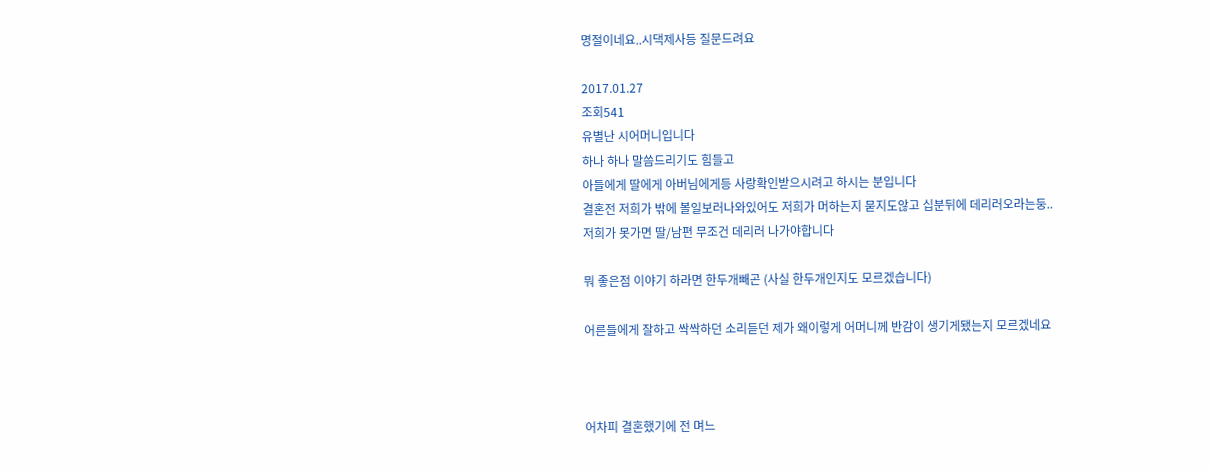명절이네요..시댁제사등 질문드려요

2017.01.27
조회541
유별난 시어머니입니다
하나 하나 말씀드리기도 힘들고
아들에게 딸에게 아버님에게등 사랑확인받으시려고 하시는 분입니다
결혼전 저희가 밖에 볼일보러나와있어도 저희가 머하는지 묻지도않고 십분뒤에 데리러오라는둥..
저희가 못가면 딸/남편 무조건 데리러 나가야합니다

뭐 좋은점 이야기 하라면 한두개빼곤 (사실 한두개인지도 모르겠습니다)

어른들에게 잘하고 싹싹하던 소리듣던 제가 왜이렇게 어머니께 반감이 생기게됐는지 모르겠네요



어차피 결혼했기에 전 며느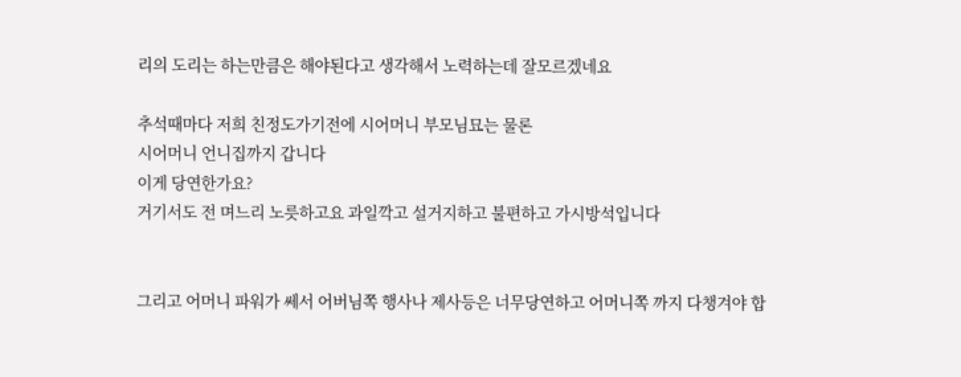리의 도리는 하는만큼은 해야된다고 생각해서 노력하는데 잘모르겠네요

추석때마다 저희 친정도가기전에 시어머니 부모님묘는 물론
시어머니 언니집까지 갑니다
이게 당연한가요?
거기서도 전 며느리 노릇하고요 과일깍고 설거지하고 불편하고 가시방석입니다


그리고 어머니 파워가 쎄서 어버님쪽 행사나 제사등은 너무당연하고 어머니쪽 까지 다챙겨야 합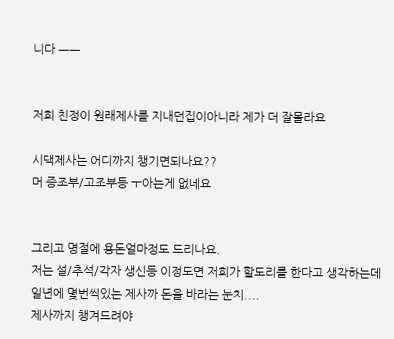니다 ㅡㅡ


저희 친정이 원래제사를 지내던집이아니라 제가 더 잘몰라요

시댁제사는 어디까지 챙기면되나요??
머 증조부/고조부등 ㅜ아는게 없네요


그리고 명절에 용돈얼마정도 드리나요.
저는 설/추석/각자 생신등 이정도면 저희가 할도리를 한다고 생각하는데 일년에 몇번씩있는 제사까 돈을 바라는 눈치....
제사까지 챙겨드려야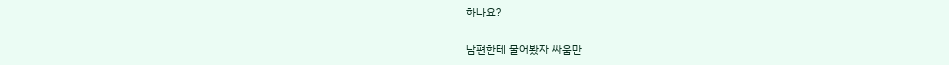하나요?

남편한테 물어봤자 싸움만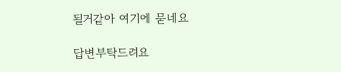될거같아 여기에 묻네요

답변부탁드려요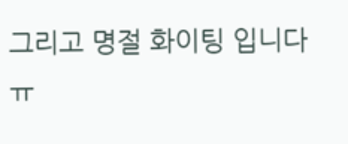그리고 명절 화이팅 입니다ㅠ